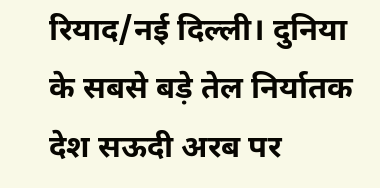रियाद/नई दिल्ली। दुनिया के सबसे बड़े तेल निर्यातक देश सऊदी अरब पर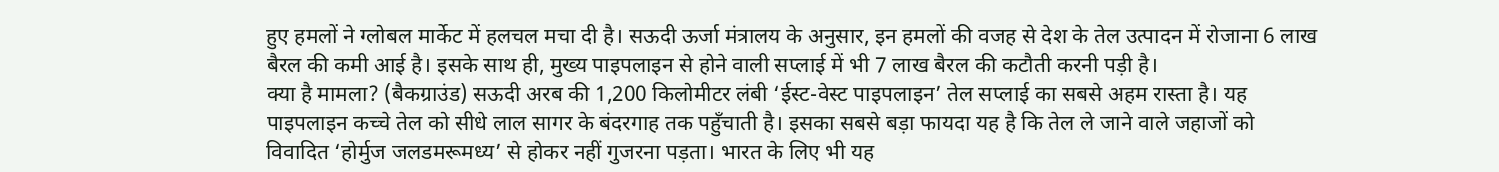हुए हमलों ने ग्लोबल मार्केट में हलचल मचा दी है। सऊदी ऊर्जा मंत्रालय के अनुसार, इन हमलों की वजह से देश के तेल उत्पादन में रोजाना 6 लाख बैरल की कमी आई है। इसके साथ ही, मुख्य पाइपलाइन से होने वाली सप्लाई में भी 7 लाख बैरल की कटौती करनी पड़ी है।
क्या है मामला? (बैकग्राउंड) सऊदी अरब की 1,200 किलोमीटर लंबी ‘ईस्ट-वेस्ट पाइपलाइन’ तेल सप्लाई का सबसे अहम रास्ता है। यह पाइपलाइन कच्चे तेल को सीधे लाल सागर के बंदरगाह तक पहुँचाती है। इसका सबसे बड़ा फायदा यह है कि तेल ले जाने वाले जहाजों को विवादित ‘होर्मुज जलडमरूमध्य’ से होकर नहीं गुजरना पड़ता। भारत के लिए भी यह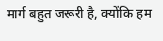मार्ग बहुत जरूरी है, क्योंकि हम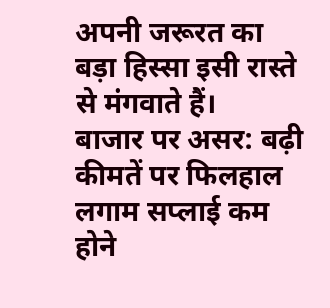अपनी जरूरत का बड़ा हिस्सा इसी रास्ते से मंगवाते हैं।
बाजार पर असर: बढ़ी कीमतें पर फिलहाल लगाम सप्लाई कम होने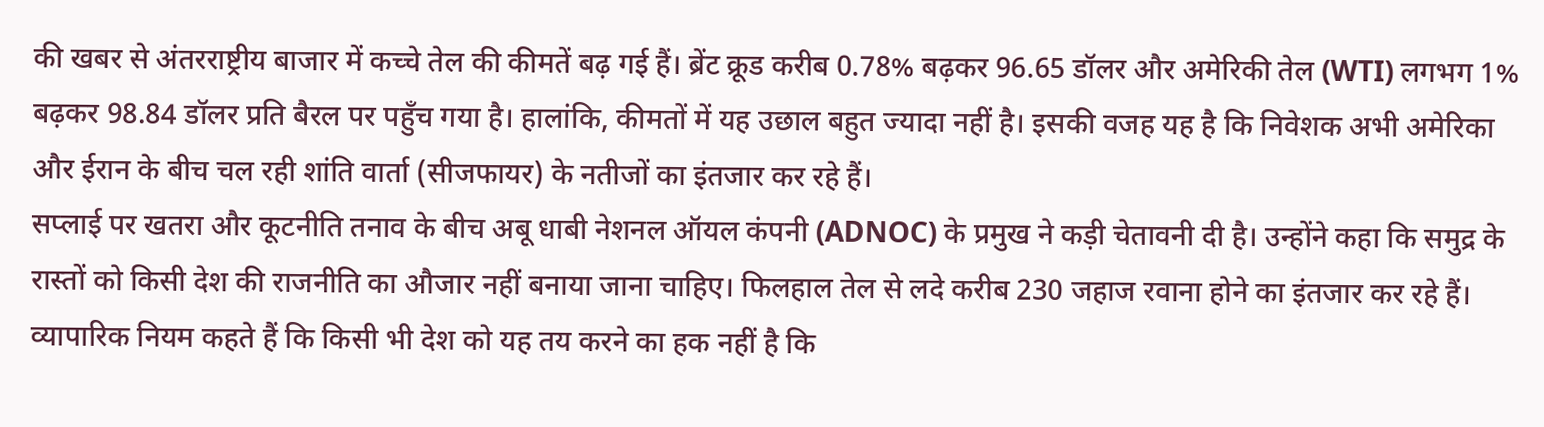की खबर से अंतरराष्ट्रीय बाजार में कच्चे तेल की कीमतें बढ़ गई हैं। ब्रेंट क्रूड करीब 0.78% बढ़कर 96.65 डॉलर और अमेरिकी तेल (WTI) लगभग 1% बढ़कर 98.84 डॉलर प्रति बैरल पर पहुँच गया है। हालांकि, कीमतों में यह उछाल बहुत ज्यादा नहीं है। इसकी वजह यह है कि निवेशक अभी अमेरिका और ईरान के बीच चल रही शांति वार्ता (सीजफायर) के नतीजों का इंतजार कर रहे हैं।
सप्लाई पर खतरा और कूटनीति तनाव के बीच अबू धाबी नेशनल ऑयल कंपनी (ADNOC) के प्रमुख ने कड़ी चेतावनी दी है। उन्होंने कहा कि समुद्र के रास्तों को किसी देश की राजनीति का औजार नहीं बनाया जाना चाहिए। फिलहाल तेल से लदे करीब 230 जहाज रवाना होने का इंतजार कर रहे हैं। व्यापारिक नियम कहते हैं कि किसी भी देश को यह तय करने का हक नहीं है कि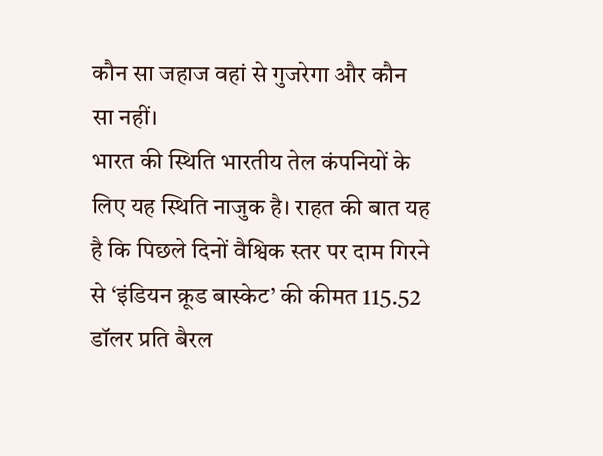कौन सा जहाज वहां से गुजरेगा और कौन सा नहीं।
भारत की स्थिति भारतीय तेल कंपनियों के लिए यह स्थिति नाजुक है। राहत की बात यह है कि पिछले दिनों वैश्विक स्तर पर दाम गिरने से ‘इंडियन क्रूड बास्केट’ की कीमत 115.52 डॉलर प्रति बैरल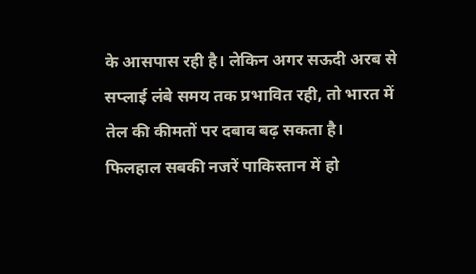के आसपास रही है। लेकिन अगर सऊदी अरब से सप्लाई लंबे समय तक प्रभावित रही, तो भारत में तेल की कीमतों पर दबाव बढ़ सकता है। फिलहाल सबकी नजरें पाकिस्तान में हो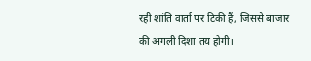रही शांति वार्ता पर टिकी हैं, जिससे बाजार की अगली दिशा तय होगी।